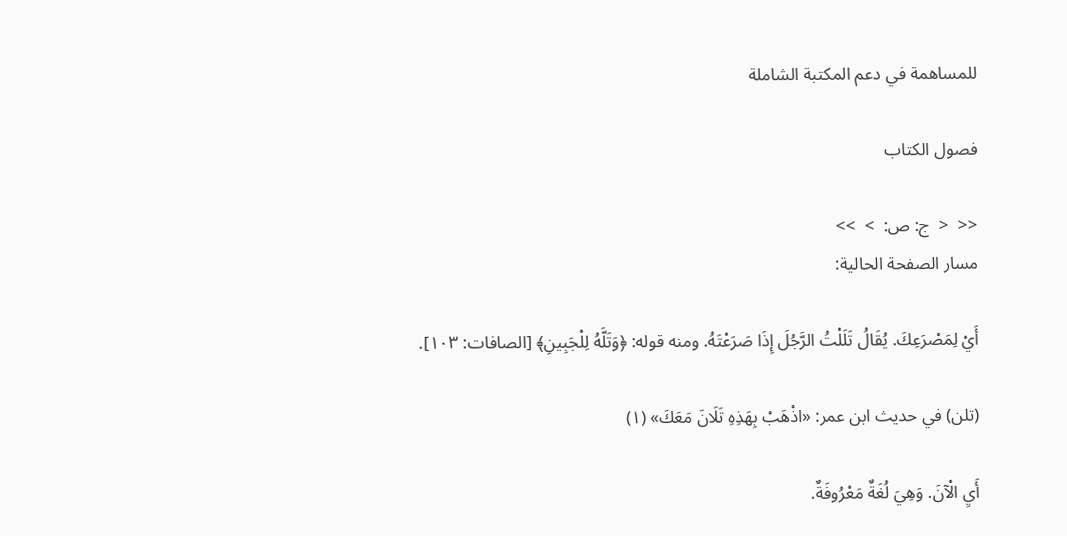للمساهمة في دعم المكتبة الشاملة

فصول الكتاب

<<  <  ج: ص:  >  >>
مسار الصفحة الحالية:

أَيْ لِمَصْرَعِكَ. يُقَالُ تَلَلْتُ الرَّجُلَ إِذَا صَرَعْتَهُ. ومنه قوله: ﴿وَتَلَّهُ لِلْجَبِينِ﴾ [الصافات: ١٠٣].

(تلن) في حديث ابن عمر: «اذْهَبْ بِهَذِهِ تَلَانَ مَعَكَ» (١)

أَيِ الْآنَ. وَهِيَ لُغَةٌ مَعْرُوفَةٌ.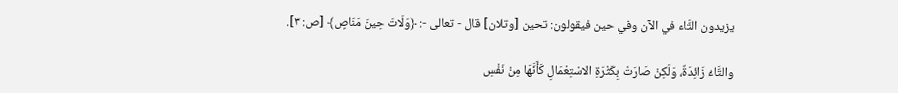يزيدون التَّاء في الآن وفي حين فيقولون: تحين [وتلان] قال - تعالى -: ﴿وَلَاتَ حِينَ مَنَاصٍ﴾ [ص: ٣].

والتَّاءُ زَائِدَةٌ، وَلَكِنْ صَارَتْ بِكَثْرَةِ الاسْتِعْمَالِ كَأَنَّهَا مِنْ نَفْسِ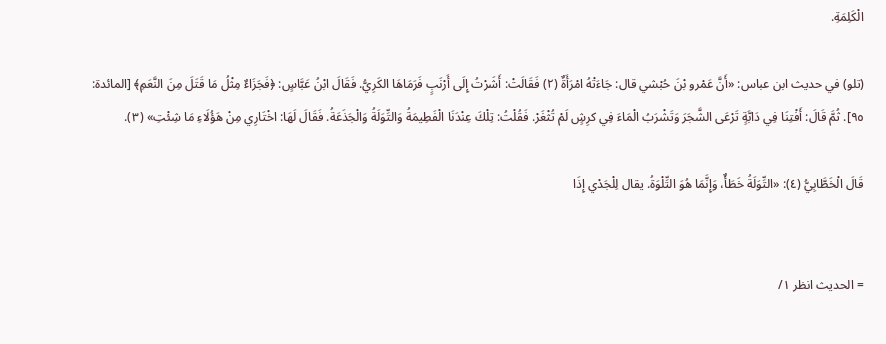الْكَلِمَةِ.

(تلو) في حديث ابن عباس: «أَنَّ عَمْرو بْنَ حُبْشي قال: جَاءَتْهُ امْرَأَةٌ (٢) فَقَالَتْ: أَشَرْتُ إِلَى أَرْنَبٍ فَرَمَاهَا الكَرِيُّ. فَقَالَ ابْنُ عَبَّاسٍ: ﴿فَجَزَاءٌ مِثْلُ مَا قَتَلَ مِنَ النَّعَمِ﴾ [المائدة: ٩٥]. ثُمَّ قَالَ: أَفْتِنَا فِي دَابَّةٍ تَرْعَى الشَّجَرَ وَتَشْرَبُ الْمَاءَ فِي كرِشٍ لَمْ تُثْغَرْ. فَقُلْتُ: تِلْكَ عِنْدَنَا الْفَطِيمَةُ وَالتِّوَلَةُ وَالْجَذَعَةُ. فَقَالَ لَهَا: اخْتَارِي مِنْ هَؤُلَاءِ مَا شِئْتِ» (٣).

قَالَ الْخَطَّابِيُّ (٤): «التِّوَلَةُ خَطَأٌ، وَإِنَّمَا هُوَ التِّلْوَةُ. يقال لِلْجَدْي إِذَا


= الحديث انظر ١/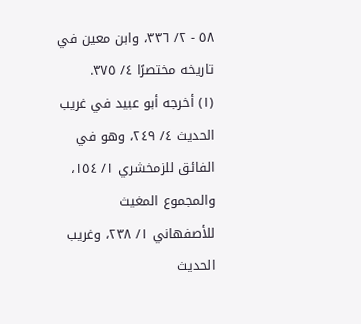٥٨ - ٢/ ٣٣٦، وابن معين في تاريخه مختصرًا ٤/ ٣٧٥.
(١) أخرجه أبو عبيد في غريب الحديث ٤/ ٢٤٩، وهو في الفائق للزمخشري ١/ ١٥٤، والمجموع المغيث للأصفهاني ١/ ٢٣٨، وغريب الحديث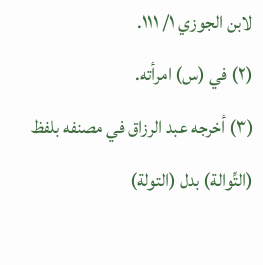لابن الجوزي ١/ ١١١.
(٢) في (س) امرأته.
(٣) أخرجه عبد الرزاق في مصنفه بلفظ (التِّوالة) بدل (التولة)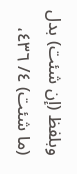وبلفظ (إن شئت) بدل (ما شئت) ٤/ ٤٣٦،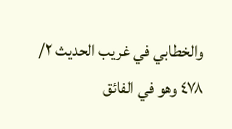والخطابي في غريب الحديث ٢/ ٤٧٨ وهو في الفائق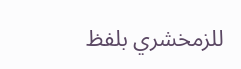للزمخشري بلفظ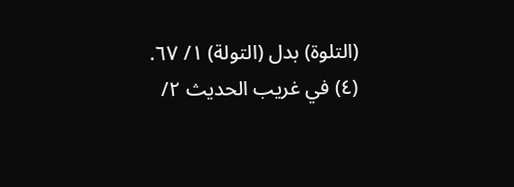(التلوة) بدل (التولة) ١/ ٦٧.
(٤) في غريب الحديث ٢/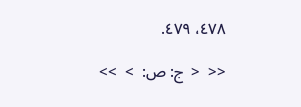٤٧٨، ٤٧٩.

<<  <  ج: ص:  >  >>